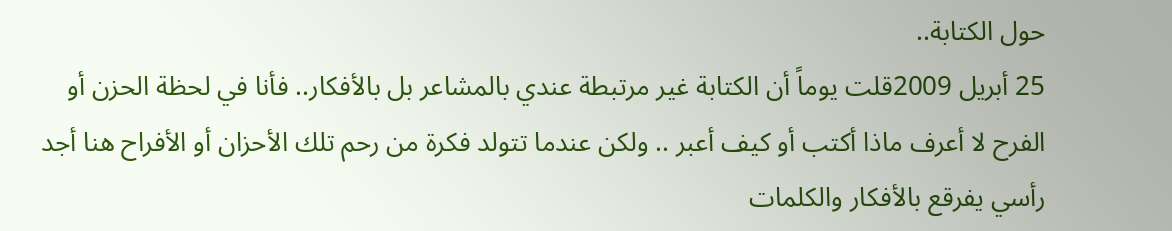حول الكتابة..
25 أبريل 2009قلت يوماً أن الكتابة غير مرتبطة عندي بالمشاعر بل بالأفكار.. فأنا في لحظة الحزن أو الفرح لا أعرف ماذا أكتب أو كيف أعبر .. ولكن عندما تتولد فكرة من رحم تلك الأحزان أو الأفراح هنا أجد رأسي يفرقع بالأفكار والكلمات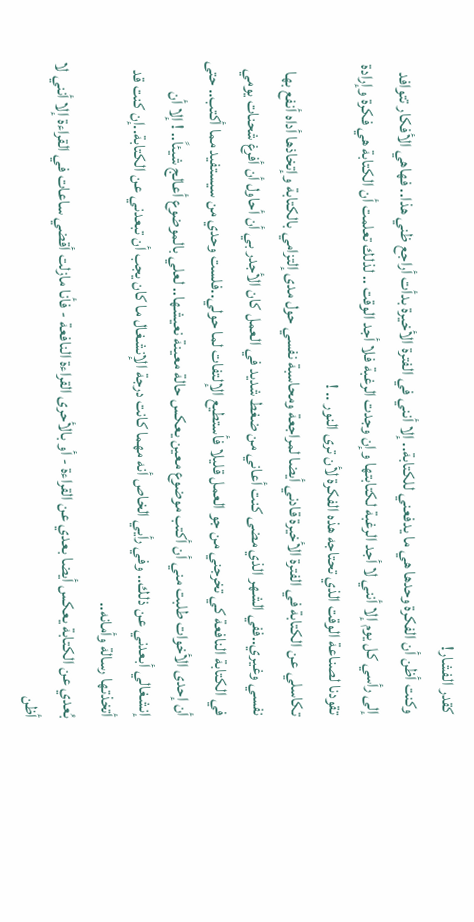كقدر الفشار!
وكنت أظن أن الفكرة وحدها هي ما يدفعني للكتابة.. إلا أنني في الفترة الأخيرة بدأت أراجع ظني هذا.. فهاهي الأفكار تتوافد إلى رأسي كل يوم إلا أنني لا أجد الرغبة لكتابتها وإن وجدت الرغبة فلا أجد الوقت .. لذلك تعلمت أن الكتابة هي فكرة وإرادة تقودنا لصناعة الوقت الذي تحتاجه هذه الفكرة لأن ترى النور .. !
تكاسلي عن الكتابة في الفترة الأخيرة قادني أيضا لمراجعة ومحاسبة نفسي حول مدى إلتزامي بالكتابة وإتخاذها أداه أنفع بها نفسي وغيري..ففي الشهر الذي مضى كنت أعاني من ضغط شديد في العمل كان الأجدر بي أن أحاول أن أفرغ شحنات يومي في الكتابة النافعة كي تخرجني من جو العمل قليلا فأستطيع الإلتفات لما حولي..فلست وحدي من سيستفيد مما أكتب.. حتى أن إحدى الأخوات طلبت مني أن أكتب موضوع معين يعكس حالة معينة نعيشها.. لعلي بالموضوع أعالج شيئاً.. ! إلا أن إنشغالي أبعدني عن ذلك.. وفي رأيي الخاص أنه مهما كانت درجة الإنشغال ما كان يجب أن تبعدني عن الكتابة..إن كنت قد أتخذتها رسالة وأمانه..
بُعدي عن الكتابة يعكس أيضا بعدي عن القراءة - أو بالأحرى القراءة النافعة - فأنا مازلت أقضي ساعات في القراءة إلا أنني لا أظن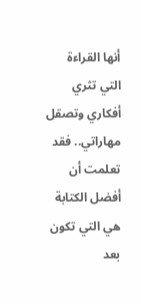أنها القراءة التي تثري أفكاري وتصقل مهاراتي.. فقد تعلمت أن أفضل الكتابة هي التي تكون بعد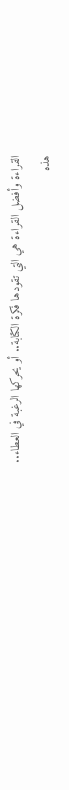القراءة وأفضل القراءة هي التي تقودها فكرة الكتابة.. أو يحركها الرغبة في العطاء..
هذه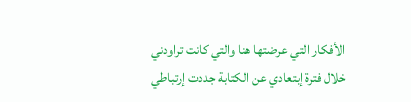الأفكار التي عرضتها هنا والتي كانت تراودني خلال فترة إبتعادي عن الكتابة جددت إرتباطي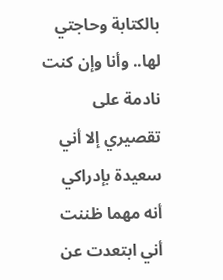بالكتابة وحاجتي لها.. وأنا وإن كنت نادمة على تقصيري إلا أني سعيدة بإدراكي أنه مهما ظننت أني ابتعدت عن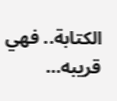الكتابة.. فهي قريبه…